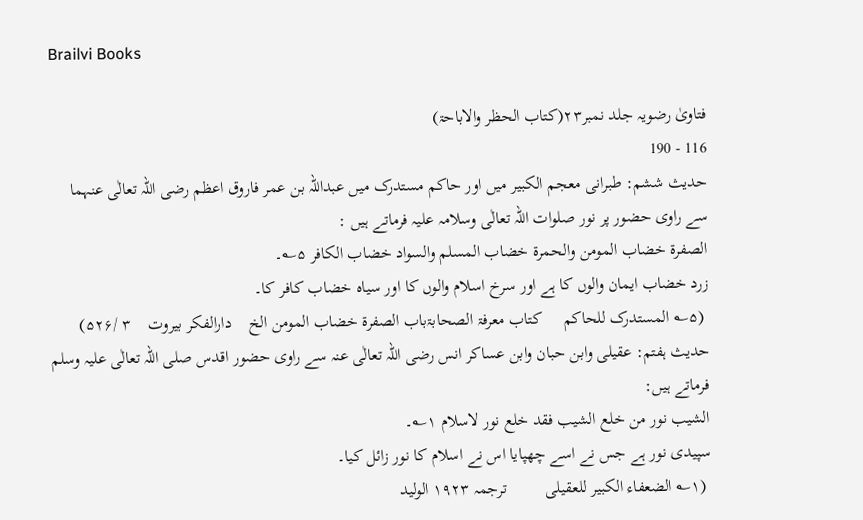Brailvi Books

فتاویٰ رضویہ جلد نمبر۲۳(کتاب الحظر والاباحۃ)
116 - 190
حدیث ششم: طبرانی معجم الکبیر میں اور حاکم مستدرک میں عبداللہ بن عمر فاروق اعظم رضی اللہ تعالٰی عنہما سے راوی حضور پر نور صلوات اللہ تعالٰی وسلامہ علیہ فرماتے ہیں :
الصفرۃ خضاب المومن والحمرۃ خضاب المسلم والسواد خضاب الکافر ۵؎۔
زرد خضاب ایمان والوں کا ہے اور سرخ اسلام والوں کا اور سیاہ خضاب کافر کا۔
 (۵؎ المستدرک للحاکم     کتاب معرفۃ الصحابۃباب الصفرۃ خضاب المومن الخ    دارالفکر بیروت    ۳ /۵۲۶)
حدیث ہفتم: عقیلی وابن حبان وابن عساکر انس رضی اللہ تعالٰی عنہ سے راوی حضور اقدس صلی اللہ تعالٰی علیہ وسلم فرماتے ہیں:
الشیب نور من خلع الشیب فقد خلع نور لاسلام ۱؎۔
سپیدی نور ہے جس نے اسے چھپایا اس نے اسلام کا نور زائل کیا۔
 (۱؎ الضعفاء الکبیر للعقیلی         ترجمہ ۱۹۲۳ الولید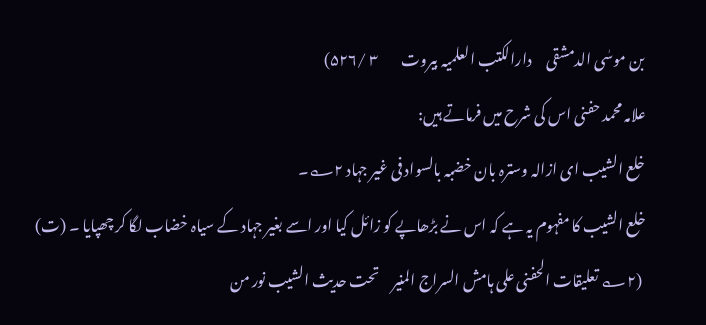بن موسٰی الدمشقی     دارالکتب العلمیہ بیروت        ۳ /۵۲۶)
علامہ محمد حفنی اس کی شرح میں فرماتے ہیں:
خلع الشیب ای ازالہ وسترہ بان خضبہ بالسواد فی غیر جہاد ۲؎۔
خلع الشیب کا مفہوم یہ ہے کہ اس نے بڑھاپے کو زائل کیا اور اسے بغیر جہاد کے سیاہ خضاب لگا کر چھپایا ۔ (ت)
 (۲؎ تعلیقات الحفنی علی ہامش السراج المنیر     تحت حدیث الشیب نور من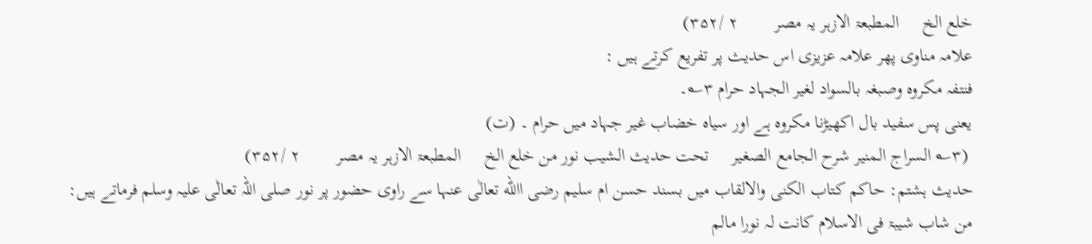خلع الخ     المطبعۃ الازہر یہ مصر        ۲ /۳۵۲)
علامہ مناوی پھر علامہ عزیزی اس حدیث پر تفریع کرتے ہیں :
فنتفہ مکروہ وصبغہ بالسواد لغیر الجہاد حرام ۳؎۔
یعنی پس سفید بال اکھیڑنا مکروہ ہے اور سیاہ خضاب غیر جہاد میں حرام ۔ (ت)
 (۳؎ السراج المنیر شرح الجامع الصغیر     تحت حدیث الشیب نور من خلع الخ     المطبعۃ الازہر یہ مصر        ۲ /۳۵۲)
حدیث ہشتم: حاکم کتاب الکنی والالقاب میں بسند حسن ام سلیم رضی االله تعالٰی عنہا سے راوی حضور پر نور صلی اللہ تعالٰی علیہ وسلم فرماتے ہیں:
من شاب شیبۃ فی الاسلام کانت لہ نورا مالم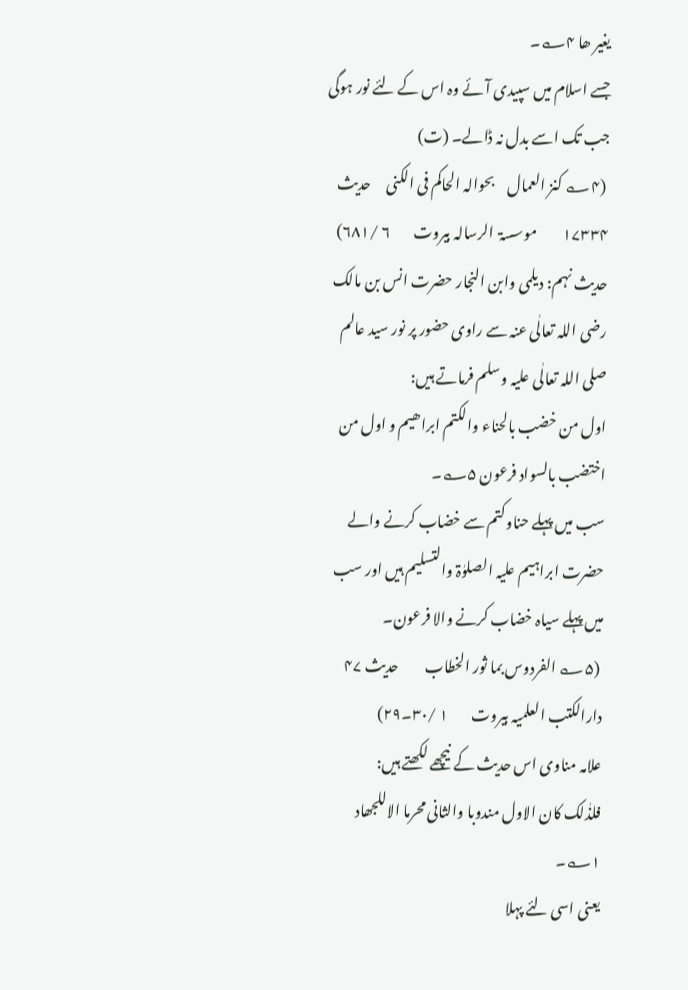یغیر ھا ۴؎۔
جسے اسلام میں سپیدی آئے وہ اس کے لئے نور ہوگی جب تک اسے بدل نہ ڈالے۔ (ت)
 (۴؎ کنز العمال     بحوالہ الحاکم فی الکنی     حدیث ۱۷۳۳۴         موسسۃ  الرسالہ بیروت        ۶ /۶۸۱)
حدیث نہم: دیلمی وابن النجار حضرت انس بن مالک رضی اللہ تعالٰی عنہ سے راوی حضور پر نور سید عالم صلی اللہ تعالٰی علیہ وسلم فرماتے ہیں:
اول من خضب بالحناء والکتم ابراھیم و اول من اختضب بالسواد فرعون ۵؎۔
سب میں پہلے حناوکتم سے خضاب کرنے والے حضرت ابراہیم علیہ الصلوٰۃ والتسلیم ہیں اور سب میں پہلے سیاہ خضاب کرنے والا فرعون۔
 (۵؎ الفردوس بما ثور الخطاب         حدیث ۴۷             دارالکتب العلمیہ بیروت        ۱ /۳۰۔۲۹)
علامہ مناوی اس حدیث کے نیچھے لکھتے ہیں:
فلذٰلک کان الاول مندوبا والثانی محرما الاللجھاد ۱؎۔
یعنی اسی لئے پہلا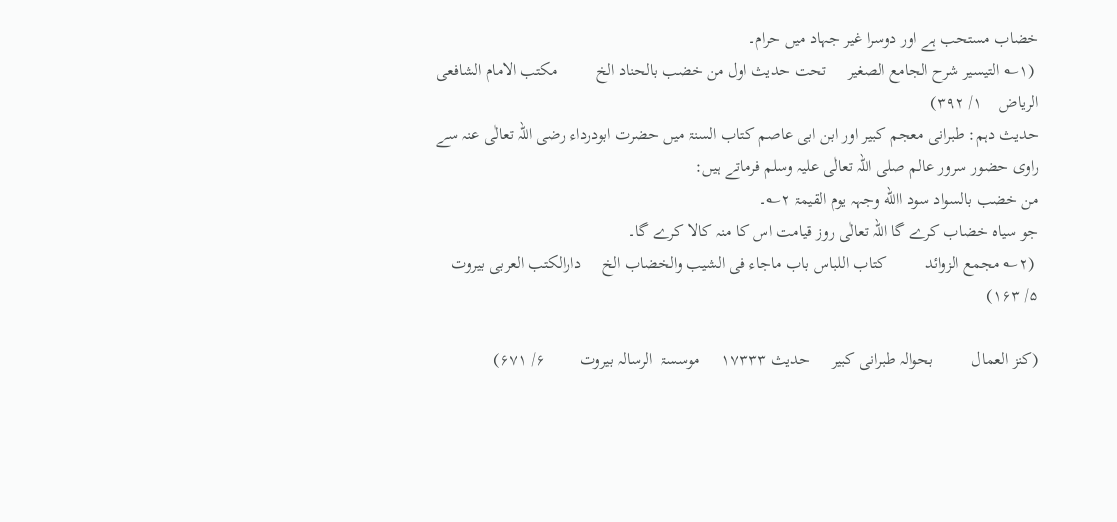خضاب مستحب ہے اور دوسرا غیر جہاد میں حرام۔
 (۱؎ التیسیر شرح الجامع الصغیر     تحت حدیث اول من خضب بالحناد الخ         مکتب الامام الشافعی الریاض    ۱/ ۳۹۲)
حدیث دہم: طبرانی معجم کبیر اور ابن ابی عاصم کتاب السنۃ میں حضرت ابودرداء رضی اللہ تعالٰی عنہ سے راوی حضور سرور عالم صلی اللہ تعالٰی علیہ وسلم فرماتے ہیں:
من خضب بالسواد سود االله وجہہ یوم القیمۃ ۲؎۔
جو سیاہ خضاب کرے گا اللہ تعالٰی روز قیامت اس کا منہ کالا کرے گا۔
 (۲؎ مجمع الزوائد         کتاب اللباس باب ماجاء فی الشیب والخضاب الخ     دارالکتب العربی بیروت        ۵/ ۱۶۳)

(کنز العمال         بحوالہ طبرانی کبیر     حدیث ۱۷۳۳۳     موسسۃ  الرسالہ بیروت        ۶/ ۶۷۱)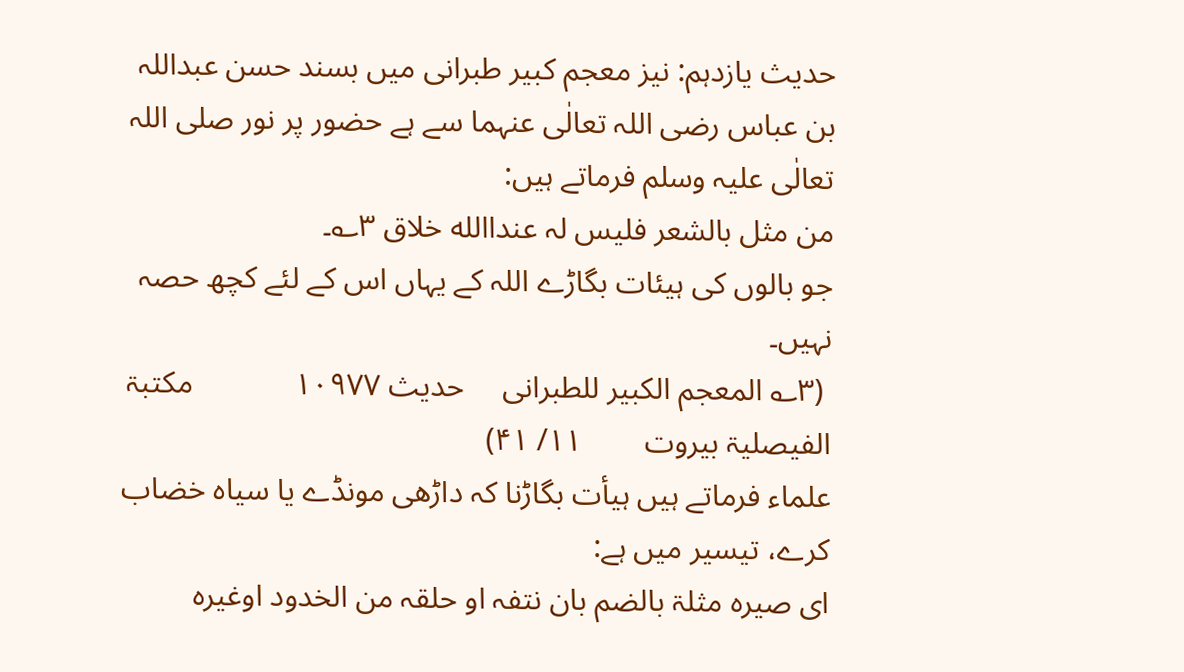حدیث یازدہم: نیز معجم کبیر طبرانی میں بسند حسن عبداللہ بن عباس رضی اللہ تعالٰی عنہما سے ہے حضور پر نور صلی اللہ تعالٰی علیہ وسلم فرماتے ہیں:
من مثل بالشعر فلیس لہ عنداالله خلاق ۳؎۔
جو بالوں کی ہیئات بگاڑے اللہ کے یہاں اس کے لئے کچھ حصہ نہیں۔
 (۳؎ المعجم الکبیر للطبرانی     حدیث ۱۰۹۷۷             مکتبۃ الفیصلیۃ بیروت        ۱۱/ ۴۱)
علماء فرماتے ہیں ہیأت بگاڑنا کہ داڑھی مونڈے یا سیاہ خضاب کرے، تیسیر میں ہے:
ای صیرہ مثلۃ بالضم بان نتفہ او حلقہ من الخدود اوغیرہ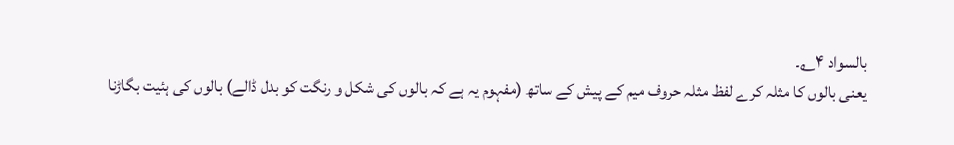بالسواد ۴؎۔
یعنی بالوں کا مثلہ کرے لفظ مثلہ حروف میم کے پیش کے ساتھ (مفہوم یہ ہے کہ بالوں کی شکل و رنگت کو بدل ڈالے) بالوں کی ہئیت بگاڑنا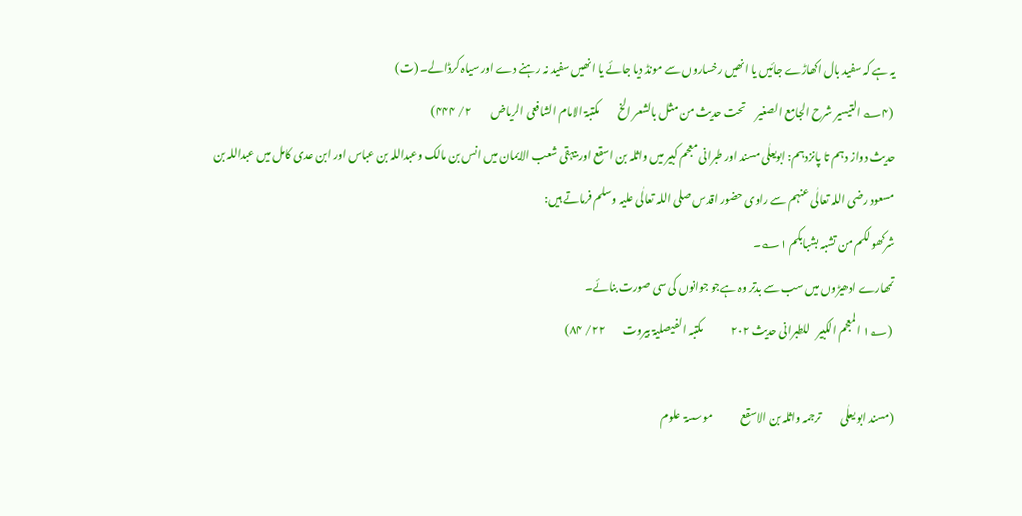یہ ہے کہ سفید بال اکھاڑے جائیں یا انھیں رخساروں سے مونڈ دیا جائے یا انھیں سفید نہ رہنے دے اور سیاہ کرڈالے۔ (ت)
 (۴؎ التیسیر شرح الجامع الصغیر     تحت حدیث من مثل بالشعر الخ         مکتبۃ الامام الشافعی الریاض         ۲/ ۴۴۴)
حدیث دواز دہم تا پانزدہم: ابویعلٰی مسند اور طبرانی معجم کبیر میں واثلہ بن اسقع اور بیہقی شعب الایمان میں انس بن مالک وعبداللہ بن عباس اور ابن عدی کامل میں عبداللہ بن مسعود رضی اللہ تعالٰی عنہم سے راوی حضور اقدس صلی اللہ تعالٰی علیہ وسلم فرماتے ہیں:
شرکھو لکم من تشبہ بشبابکم ۱؎۔
تمھارے ادھیڑوں میں سب سے بدتر وہ ہےجو جوانوں کی سی صورت بنائے۔
 (۱؂ المعجم الکبیر   للطبرانی حدیث ۲۰۲             مکتبہ الفیصلیۃ بیروت        ۲۲/ ۸۴)

(مسند ابو یعلٰی         ترجمہ واثلہ بن الاسقع             موسسۃ  علوم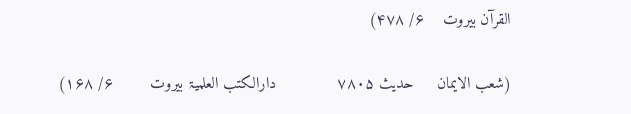القرآن بیروت    ۶/ ۴۷۸)

(شعب الایمان     حدیث ۷۸۰۵             دارالکتب العلمیۃ بیروت        ۶/ ۱۶۸)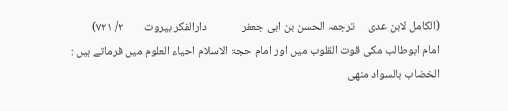(الکامل لابن عدی     ترجمہ الحسن بن ابی جعفر             دارالفکر بیروت        ۲/ ۷۲۱)
امام ابوطالب مکی قوت القلوب میں اور امام حجۃ الاسلام احیاء العلوم میں فرماتے ہیں :
الخضاب بالسواد منھی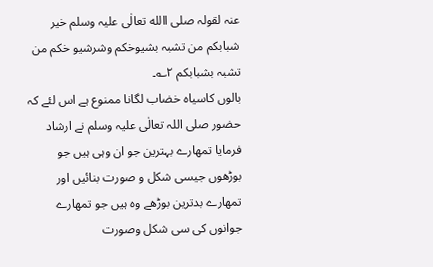عنہ لقولہ صلی االله تعالٰی علیہ وسلم خیر شبابکم من تشبہ بشیوخکم وشرشیو خکم من تشبہ بشبابکم ۲؎۔
بالوں کاسیاہ خضاب لگانا ممنوع ہے اس لئے کہ حضور صلی اللہ تعالٰی علیہ وسلم نے ارشاد فرمایا تمھارے بہترین جو ان وہی ہیں جو بوڑھوں جیسی شکل و صورت بنائیں اور تمھارے بدترین بوڑھے وہ ہیں جو تمھارے جوانوں کی سی شکل وصورت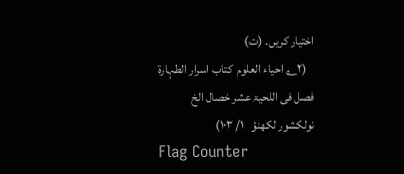اختیار کریں۔ (ت)
   (۲؎ احیاء العلوم  کتاب اسرار الطہارۃ فصل فی اللحیۃ عشر خصال الخ     نولکشور لکھنؤ   ۱/ ۱۰۳)
Flag Counter